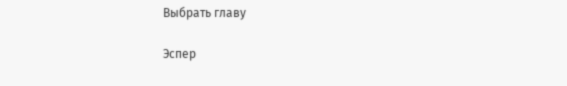Выбрать главу

Эспер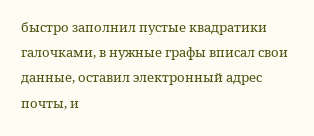быстро заполнил пустые квадратики галочками, в нужные графы вписал свои данные, оставил электронный адрес почты, и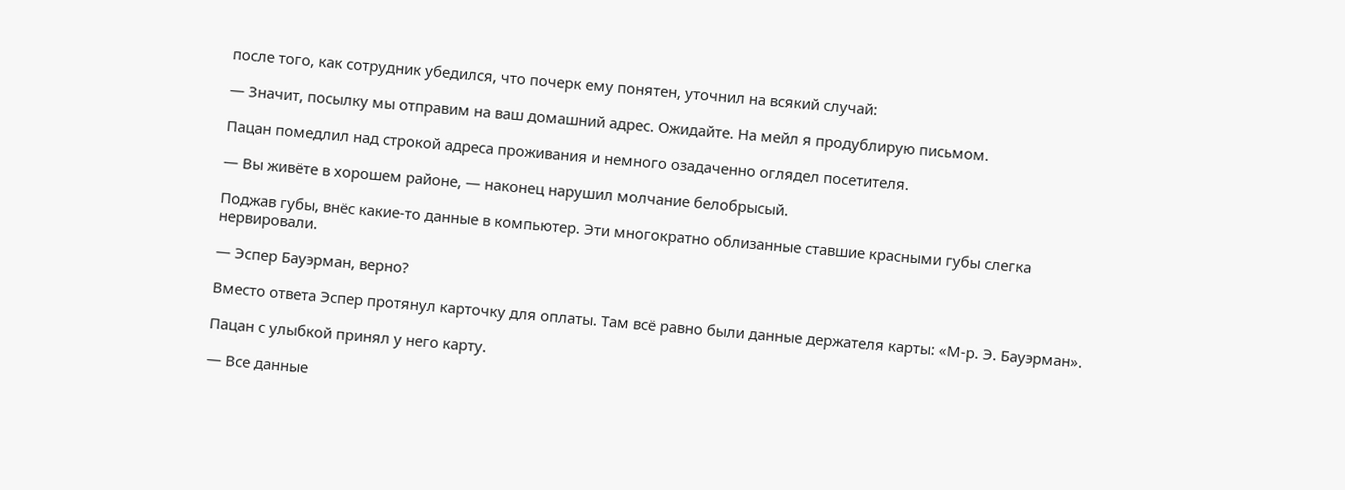после того, как сотрудник убедился, что почерк ему понятен, уточнил на всякий случай:

— Значит, посылку мы отправим на ваш домашний адрес. Ожидайте. На мейл я продублирую письмом.

Пацан помедлил над строкой адреса проживания и немного озадаченно оглядел посетителя.

— Вы живёте в хорошем районе, — наконец нарушил молчание белобрысый.

Поджав губы, внёс какие-то данные в компьютер. Эти многократно облизанные ставшие красными губы слегка нервировали.

— Эспер Бауэрман, верно?

Вместо ответа Эспер протянул карточку для оплаты. Там всё равно были данные держателя карты: «М-р. Э. Бауэрман».

Пацан с улыбкой принял у него карту.

— Все данные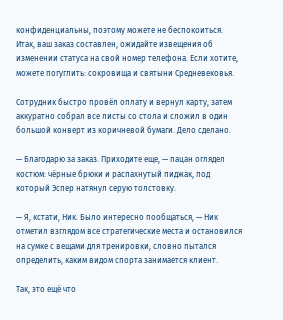конфиденциальны, поэтому можете не беспокоиться. Итак, ваш заказ составлен, ожидайте извещения об изменении статуса на свой номер телефона. Если хотите, можете погуглить: сокровища и святыни Средневековья.

Сотрудник быстро провёл оплату и вернул карту, затем аккуратно собрал все листы со стола и сложил в один большой конверт из коричневой бумаги. Дело сделано.

— Благодарю за заказ. Приходите еще, — пацан оглядел костюм: чёрные брюки и распахнутый пиджак, под который Эспер натянул серую толстовку.

— Я, кстати, Ник. Было интересно пообщаться, — Ник отметил взглядом все стратегические места и остановился на сумке с вещами для тренировки, словно пытался определить, каким видом спорта занимается клиент.

Так, это ещё что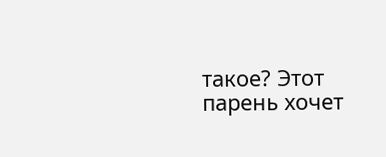такое? Этот парень хочет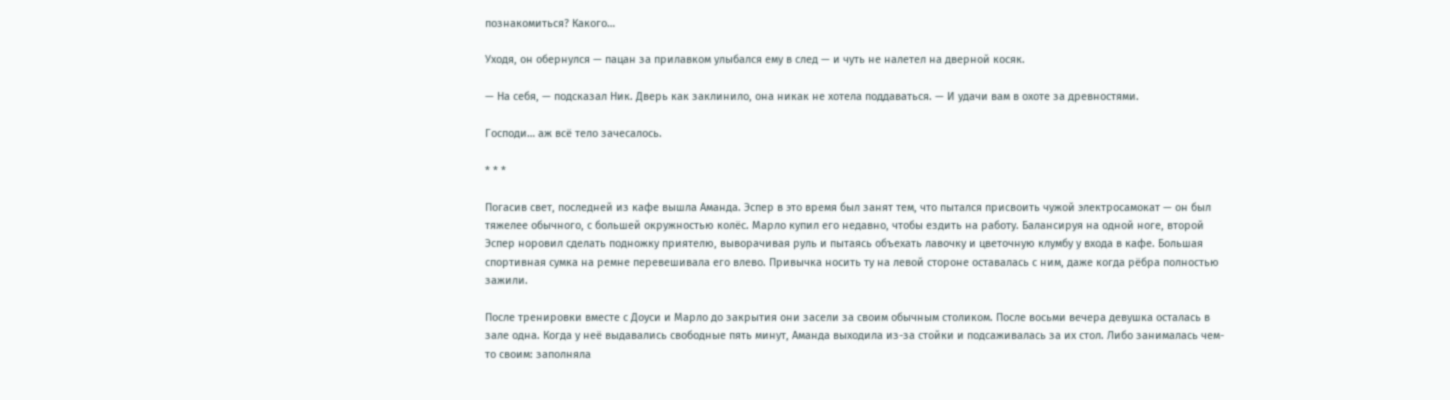познакомиться? Какого…

Уходя, он обернулся — пацан за прилавком улыбался ему в след — и чуть не налетел на дверной косяк.

— На себя, — подсказал Ник. Дверь как заклинило, она никак не хотела поддаваться. — И удачи вам в охоте за древностями.

Господи… аж всё тело зачесалось.

* * *

Погасив свет, последней из кафе вышла Аманда. Эспер в это время был занят тем, что пытался присвоить чужой электросамокат — он был тяжелее обычного, с большей окружностью колёс. Марло купил его недавно, чтобы ездить на работу. Балансируя на одной ноге, второй Эспер норовил сделать подножку приятелю, выворачивая руль и пытаясь объехать лавочку и цветочную клумбу у входа в кафе. Большая спортивная сумка на ремне перевешивала его влево. Привычка носить ту на левой стороне оставалась с ним, даже когда рёбра полностью зажили.

После тренировки вместе с Доуси и Марло до закрытия они засели за своим обычным столиком. После восьми вечера девушка осталась в зале одна. Когда у неё выдавались свободные пять минут, Аманда выходила из-за стойки и подсаживалась за их стол. Либо занималась чем-то своим: заполняла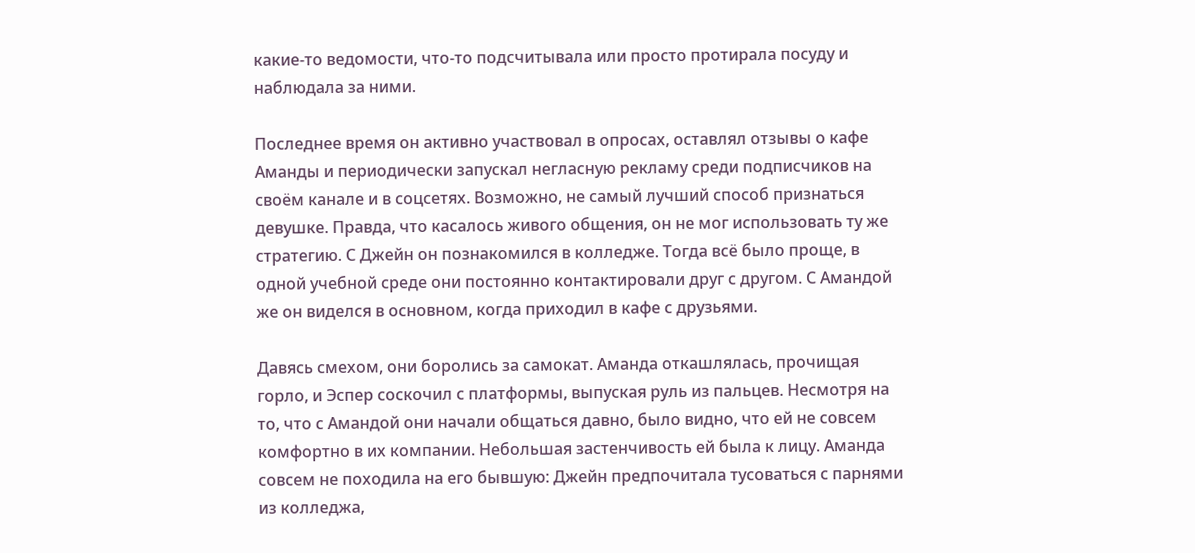какие-то ведомости, что-то подсчитывала или просто протирала посуду и наблюдала за ними.

Последнее время он активно участвовал в опросах, оставлял отзывы о кафе Аманды и периодически запускал негласную рекламу среди подписчиков на своём канале и в соцсетях. Возможно, не самый лучший способ признаться девушке. Правда, что касалось живого общения, он не мог использовать ту же стратегию. С Джейн он познакомился в колледже. Тогда всё было проще, в одной учебной среде они постоянно контактировали друг с другом. С Амандой же он виделся в основном, когда приходил в кафе с друзьями.

Давясь смехом, они боролись за самокат. Аманда откашлялась, прочищая горло, и Эспер соскочил с платформы, выпуская руль из пальцев. Несмотря на то, что с Амандой они начали общаться давно, было видно, что ей не совсем комфортно в их компании. Небольшая застенчивость ей была к лицу. Аманда совсем не походила на его бывшую: Джейн предпочитала тусоваться с парнями из колледжа,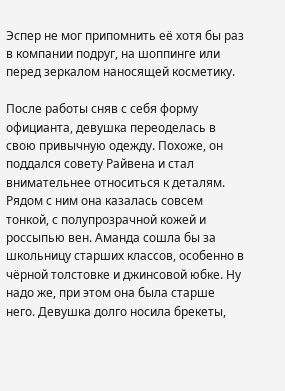Эспер не мог припомнить её хотя бы раз в компании подруг, на шоппинге или перед зеркалом наносящей косметику.

После работы сняв с себя форму официанта, девушка переоделась в свою привычную одежду. Похоже, он поддался совету Райвена и стал внимательнее относиться к деталям. Рядом с ним она казалась совсем тонкой, с полупрозрачной кожей и россыпью вен. Аманда сошла бы за школьницу старших классов, особенно в чёрной толстовке и джинсовой юбке. Ну надо же, при этом она была старше него. Девушка долго носила брекеты,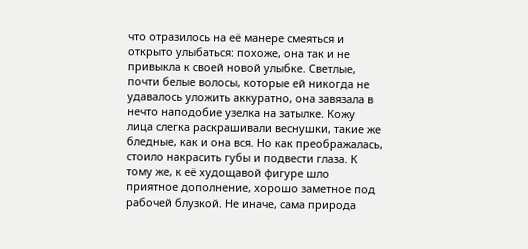что отразилось на её манере смеяться и открыто улыбаться: похоже, она так и не привыкла к своей новой улыбке. Светлые, почти белые волосы, которые ей никогда не удавалось уложить аккуратно, она завязала в нечто наподобие узелка на затылке. Кожу лица слегка раскрашивали веснушки, такие же бледные, как и она вся. Но как преображалась, стоило накрасить губы и подвести глаза. К тому же, к её худощавой фигуре шло приятное дополнение, хорошо заметное под рабочей блузкой. Не иначе, сама природа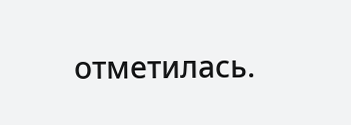отметилась.